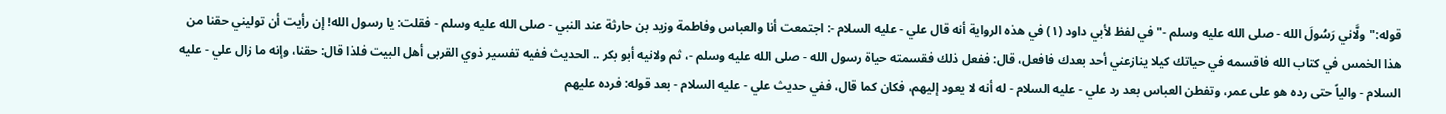قوله:"ولَّاني رَسُولَ الله - صلى الله عليه وسلم -" في لفظ لأبي داود (١) في هذه الرواية أنه قال علي - عليه السلام -: اجتمعت أنا والعباس وفاطمة وزيد بن حارثة عند النبي - صلى الله عليه وسلم - فقلت: يا رسول الله! إن رأيت أن توليني حقنا من هذا الخمس في كتاب الله فاقسمه في حياتك كيلا ينازعني أحد بعدك فافعل، قال: ففعل ذلك فقسمته حياة رسول الله - صلى الله عليه وسلم -، ثم ولانيه أبو بكر .. الحديث ففيه تفسير ذوي القربى أهل البيت فلذا قال: حقنا، وإنه ما زال علي - عليه السلام - والياً حتى رده هو على عمر، وتفطن العباس بعد رد علي - عليه السلام - له أنه لا يعود إليهم، فكان كما قال، ففي حديث علي - عليه السلام - بعد قوله: فرده عليهم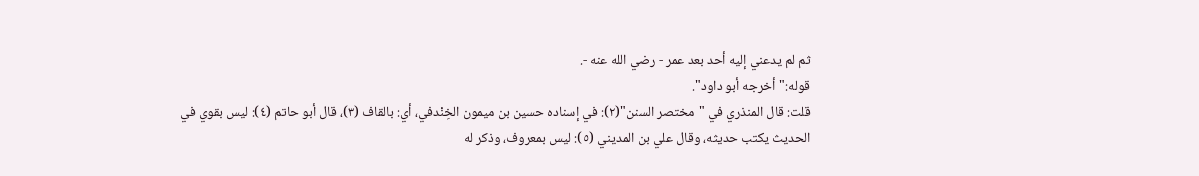ثم لم يدعني إليه أحد بعد عمر - رضي الله عنه -.
قوله:"أخرجه أبو داود".
قلت: قال المنذري في "مختصر السنن"(٢): في إسناده حسين بن ميمون الخِنْدفي، أي: بالقاف (٣)، قال أبو حاتم (٤): ليس بقوي في الحديث يكتب حديثه، وقال علي بن المديني (٥): ليس بمعروف، وذكر له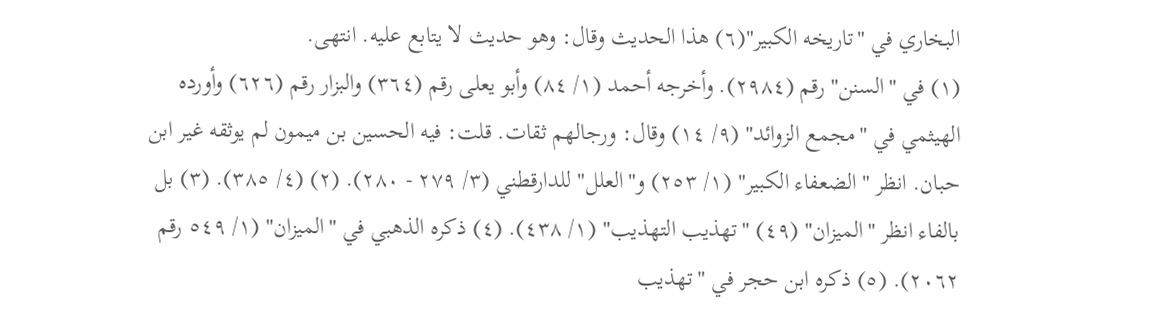البخاري في "تاريخه الكبير"(٦) هذا الحديث وقال: وهو حديث لا يتابع عليه. انتهى.
(١) في "السنن" رقم (٢٩٨٤). وأخرجه أحمد (١/ ٨٤) وأبو يعلى رقم (٣٦٤) والبزار رقم (٦٢٦) وأورده الهيثمي في "مجمع الزوائد" (٩/ ١٤) وقال: ورجالهم ثقات. قلت: فيه الحسين بن ميمون لم يوثقه غير ابن حبان. انظر "الضعفاء الكبير" (١/ ٢٥٣) و"العلل" للدارقطني (٣/ ٢٧٩ - ٢٨٠). (٢) (٤/ ٣٨٥). (٣) بل بالفاء انظر "الميزان" (٤٩) "تهذيب التهذيب" (١/ ٤٣٨). (٤) ذكره الذهبي في "الميزان" (١/ ٥٤٩ رقم ٢٠٦٢). (٥) ذكره ابن حجر في "تهذيب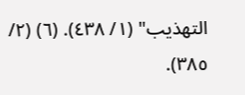التهذيب" (١/ ٤٣٨). (٦) (٢/ ٣٨٥).